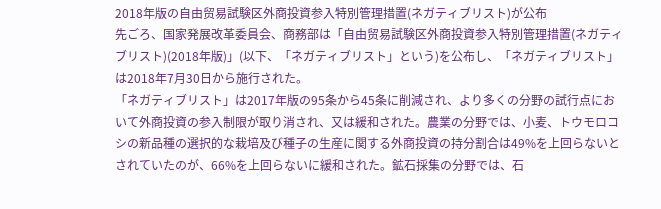2018年版の自由贸易試験区外商投資参入特別管理措置(ネガティブリスト)が公布
先ごろ、国家発展改革委員会、商務部は「自由贸易試験区外商投資参入特別管理措置(ネガティブリスト)(2018年版)」(以下、「ネガティブリスト」という)を公布し、「ネガティブリスト」は2018年7月30日から施行された。
「ネガティブリスト」は2017年版の95条から45条に削減され、より多くの分野の試行点において外商投資の参入制限が取り消され、又は緩和された。農業の分野では、小麦、トウモロコシの新品種の選択的な栽培及び種子の生産に関する外商投資の持分割合は49%を上回らないとされていたのが、66%を上回らないに緩和された。鉱石採集の分野では、石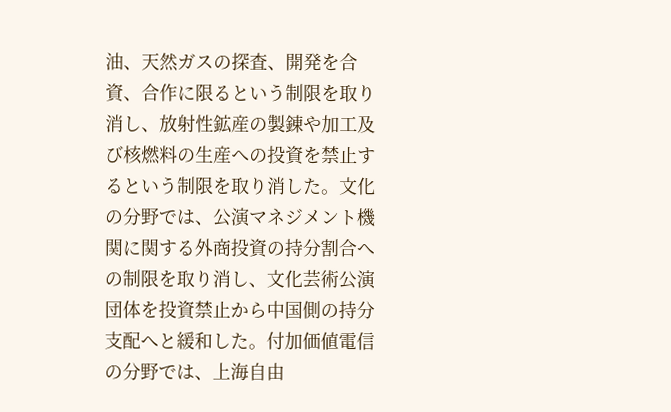油、天然ガスの探査、開発を合資、合作に限るという制限を取り消し、放射性鉱産の製錬や加工及び核燃料の生産への投資を禁止するという制限を取り消した。文化の分野では、公演マネジメント機関に関する外商投資の持分割合への制限を取り消し、文化芸術公演団体を投資禁止から中国側の持分支配へと緩和した。付加価値電信の分野では、上海自由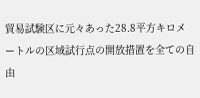貿易試験区に元々あった28.8平方キロメートルの区域試行点の開放措置を全ての自由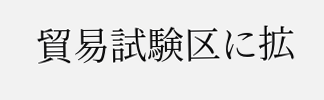貿易試験区に拡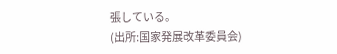張している。
(出所:国家発展改革委員会)